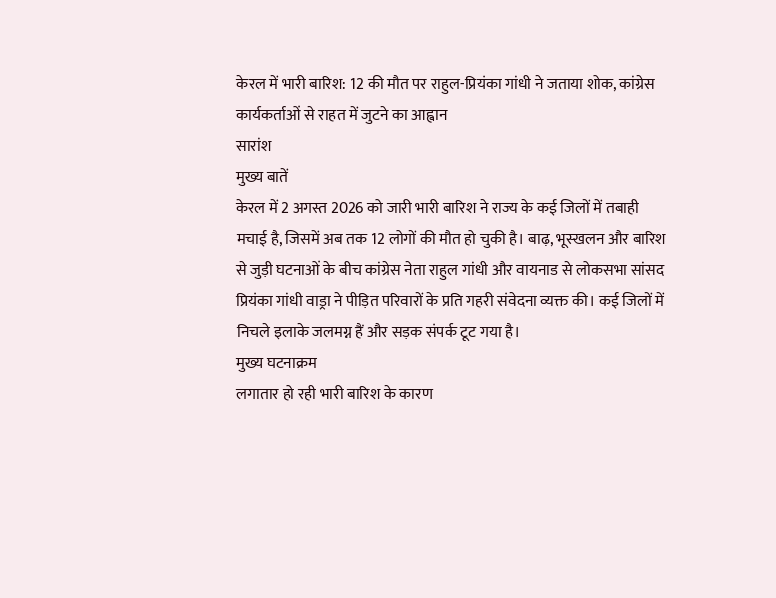केरल में भारी बारिश: 12 की मौत पर राहुल-प्रियंका गांधी ने जताया शोक, कांग्रेस कार्यकर्ताओं से राहत में जुटने का आह्वान
सारांश
मुख्य बातें
केरल में 2 अगस्त 2026 को जारी भारी बारिश ने राज्य के कई जिलों में तबाही मचाई है, जिसमें अब तक 12 लोगों की मौत हो चुकी है। बाढ़, भूस्खलन और बारिश से जुड़ी घटनाओं के बीच कांग्रेस नेता राहुल गांधी और वायनाड से लोकसभा सांसद प्रियंका गांधी वाड्रा ने पीड़ित परिवारों के प्रति गहरी संवेदना व्यक्त की। कई जिलों में निचले इलाके जलमग्न हैं और सड़क संपर्क टूट गया है।
मुख्य घटनाक्रम
लगातार हो रही भारी बारिश के कारण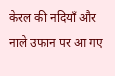केरल की नदियाँ और नाले उफान पर आ गए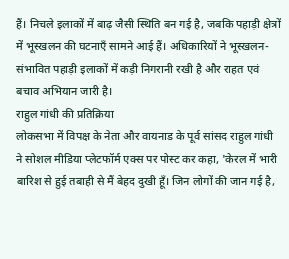हैं। निचले इलाकों में बाढ़ जैसी स्थिति बन गई है, जबकि पहाड़ी क्षेत्रों में भूस्खलन की घटनाएँ सामने आई हैं। अधिकारियों ने भूस्खलन-संभावित पहाड़ी इलाकों में कड़ी निगरानी रखी है और राहत एवं बचाव अभियान जारी है।
राहुल गांधी की प्रतिक्रिया
लोकसभा में विपक्ष के नेता और वायनाड के पूर्व सांसद राहुल गांधी ने सोशल मीडिया प्लेटफॉर्म एक्स पर पोस्ट कर कहा, 'केरल में भारी बारिश से हुई तबाही से मैं बेहद दुखी हूँ। जिन लोगों की जान गई है,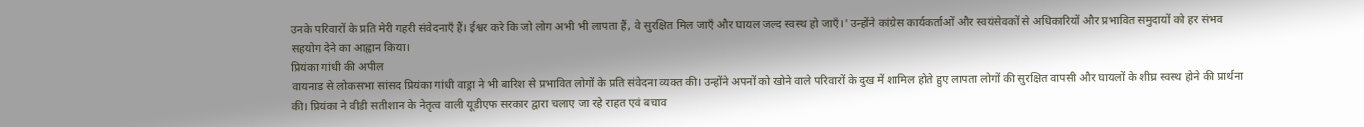उनके परिवारों के प्रति मेरी गहरी संवेदनाएँ हैं। ईश्वर करे कि जो लोग अभी भी लापता हैं, वे सुरक्षित मिल जाएँ और घायल जल्द स्वस्थ हो जाएँ।' उन्होंने कांग्रेस कार्यकर्ताओं और स्वयंसेवकों से अधिकारियों और प्रभावित समुदायों को हर संभव सहयोग देने का आह्वान किया।
प्रियंका गांधी की अपील
वायनाड से लोकसभा सांसद प्रियंका गांधी वाड्रा ने भी बारिश से प्रभावित लोगों के प्रति संवेदना व्यक्त की। उन्होंने अपनों को खोने वाले परिवारों के दुख में शामिल होते हुए लापता लोगों की सुरक्षित वापसी और घायलों के शीघ्र स्वस्थ होने की प्रार्थना की। प्रियंका ने वीडी सतीशान के नेतृत्व वाली यूडीएफ सरकार द्वारा चलाए जा रहे राहत एवं बचाव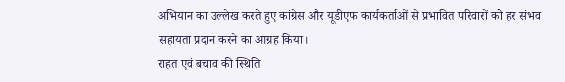अभियान का उल्लेख करते हुए कांग्रेस और यूडीएफ कार्यकर्ताओं से प्रभावित परिवारों को हर संभव सहायता प्रदान करने का आग्रह किया।
राहत एवं बचाव की स्थिति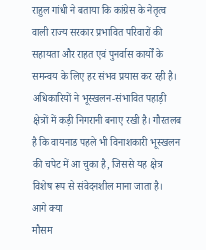राहुल गांधी ने बताया कि कांग्रेस के नेतृत्व वाली राज्य सरकार प्रभावित परिवारों की सहायता और राहत एवं पुनर्वास कार्यों के समन्वय के लिए हर संभव प्रयास कर रही है। अधिकारियों ने भूस्खलन-संभावित पहाड़ी क्षेत्रों में कड़ी निगरानी बनाए रखी है। गौरतलब है कि वायनाड पहले भी विनाशकारी भूस्खलन की चपेट में आ चुका है, जिससे यह क्षेत्र विशेष रूप से संवेदनशील माना जाता है।
आगे क्या
मौसम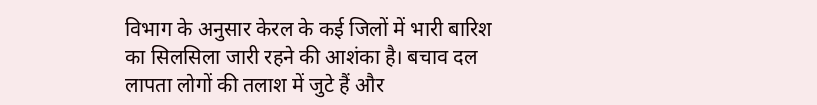विभाग के अनुसार केरल के कई जिलों में भारी बारिश का सिलसिला जारी रहने की आशंका है। बचाव दल लापता लोगों की तलाश में जुटे हैं और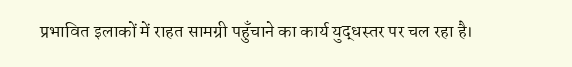प्रभावित इलाकों में राहत सामग्री पहुँचाने का कार्य युद्धस्तर पर चल रहा है।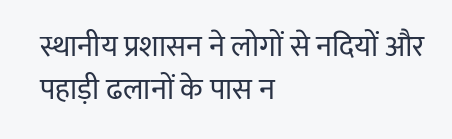स्थानीय प्रशासन ने लोगों से नदियों और पहाड़ी ढलानों के पास न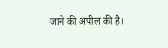जाने की अपील की है।